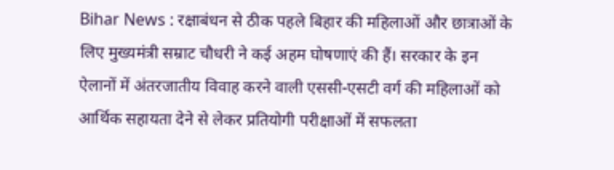Bihar News : रक्षाबंधन से ठीक पहले बिहार की महिलाओं और छात्राओं के लिए मुख्यमंत्री सम्राट चौधरी ने कई अहम घोषणाएं की हैं। सरकार के इन ऐलानों में अंतरजातीय विवाह करने वाली एससी-एसटी वर्ग की महिलाओं को आर्थिक सहायता देने से लेकर प्रतियोगी परीक्षाओं में सफलता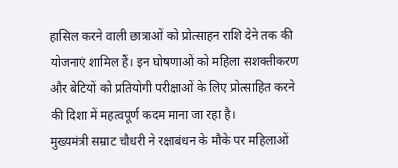हासिल करने वाली छात्राओं को प्रोत्साहन राशि देने तक की योजनाएं शामिल हैं। इन घोषणाओं को महिला सशक्तीकरण और बेटियों को प्रतियोगी परीक्षाओं के लिए प्रोत्साहित करने की दिशा में महत्वपूर्ण कदम माना जा रहा है।
मुख्यमंत्री सम्राट चौधरी ने रक्षाबंधन के मौके पर महिलाओं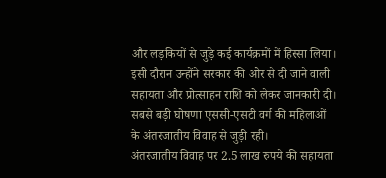और लड़कियों से जुड़े कई कार्यक्रमों में हिस्सा लिया। इसी दौरान उन्होंने सरकार की ओर से दी जाने वाली सहायता और प्रोत्साहन राशि को लेकर जानकारी दी। सबसे बड़ी घोषणा एससी-एसटी वर्ग की महिलाओं के अंतरजातीय विवाह से जुड़ी रही।
अंतरजातीय विवाह पर 2.5 लाख रुपये की सहायता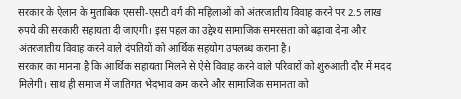सरकार के ऐलान के मुताबिक एससी-एसटी वर्ग की महिलाओं को अंतरजातीय विवाह करने पर 2.5 लाख रुपये की सरकारी सहायता दी जाएगी। इस पहल का उद्देश्य सामाजिक समरसता को बढ़ावा देना और अंतरजातीय विवाह करने वाले दंपतियों को आर्थिक सहयोग उपलब्ध कराना है।
सरकार का मानना है कि आर्थिक सहायता मिलने से ऐसे विवाह करने वाले परिवारों को शुरुआती दौर में मदद मिलेगी। साथ ही समाज में जातिगत भेदभाव कम करने और सामाजिक समानता को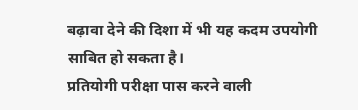बढ़ावा देने की दिशा में भी यह कदम उपयोगी साबित हो सकता है।
प्रतियोगी परीक्षा पास करने वाली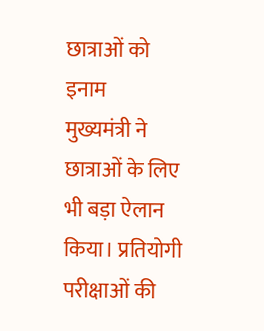छात्राओं को इनाम
मुख्यमंत्री ने छात्राओं के लिए भी बड़ा ऐलान किया। प्रतियोगी परीक्षाओं की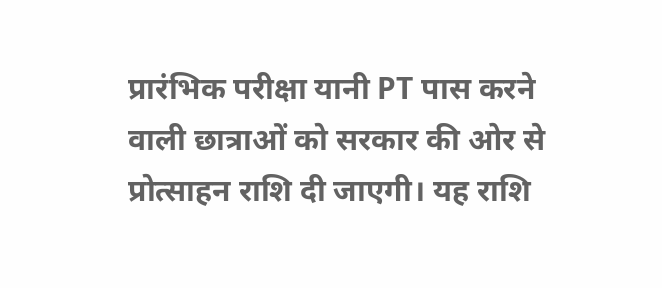प्रारंभिक परीक्षा यानी PT पास करने वाली छात्राओं को सरकार की ओर से प्रोत्साहन राशि दी जाएगी। यह राशि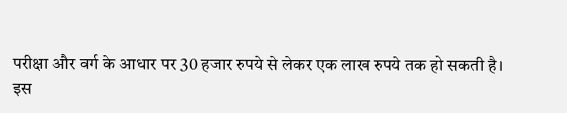परीक्षा और वर्ग के आधार पर 30 हजार रुपये से लेकर एक लाख रुपये तक हो सकती है।
इस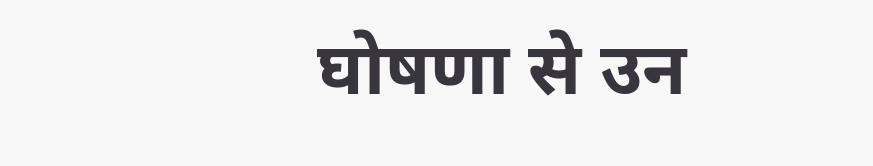घोषणा से उन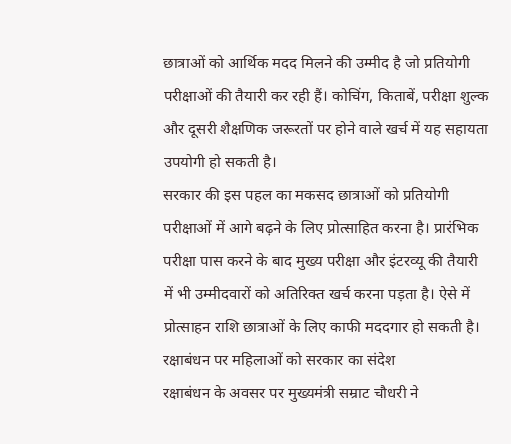छात्राओं को आर्थिक मदद मिलने की उम्मीद है जो प्रतियोगी परीक्षाओं की तैयारी कर रही हैं। कोचिंग, किताबें, परीक्षा शुल्क और दूसरी शैक्षणिक जरूरतों पर होने वाले खर्च में यह सहायता उपयोगी हो सकती है।
सरकार की इस पहल का मकसद छात्राओं को प्रतियोगी परीक्षाओं में आगे बढ़ने के लिए प्रोत्साहित करना है। प्रारंभिक परीक्षा पास करने के बाद मुख्य परीक्षा और इंटरव्यू की तैयारी में भी उम्मीदवारों को अतिरिक्त खर्च करना पड़ता है। ऐसे में प्रोत्साहन राशि छात्राओं के लिए काफी मददगार हो सकती है।
रक्षाबंधन पर महिलाओं को सरकार का संदेश
रक्षाबंधन के अवसर पर मुख्यमंत्री सम्राट चौधरी ने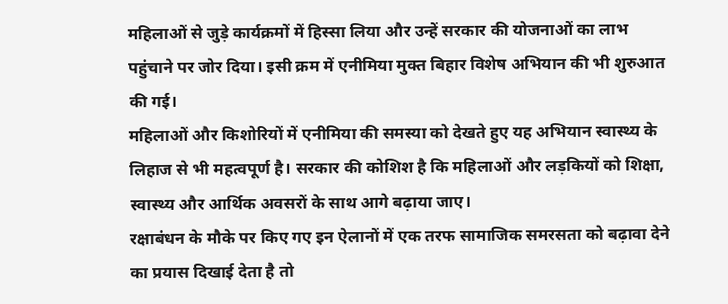महिलाओं से जुड़े कार्यक्रमों में हिस्सा लिया और उन्हें सरकार की योजनाओं का लाभ पहुंचाने पर जोर दिया। इसी क्रम में एनीमिया मुक्त बिहार विशेष अभियान की भी शुरुआत की गई।
महिलाओं और किशोरियों में एनीमिया की समस्या को देखते हुए यह अभियान स्वास्थ्य के लिहाज से भी महत्वपूर्ण है। सरकार की कोशिश है कि महिलाओं और लड़कियों को शिक्षा, स्वास्थ्य और आर्थिक अवसरों के साथ आगे बढ़ाया जाए।
रक्षाबंधन के मौके पर किए गए इन ऐलानों में एक तरफ सामाजिक समरसता को बढ़ावा देने का प्रयास दिखाई देता है तो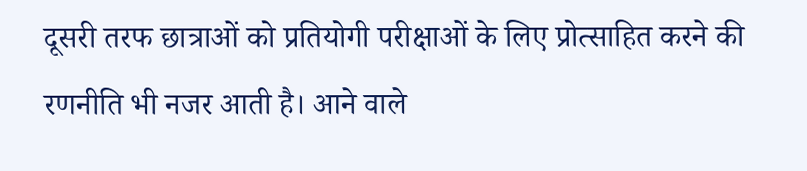दूसरी तरफ छात्राओं को प्रतियोगी परीक्षाओं के लिए प्रोत्साहित करने की रणनीति भी नजर आती है। आने वाले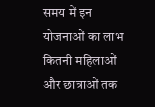समय में इन योजनाओं का लाभ कितनी महिलाओं और छात्राओं तक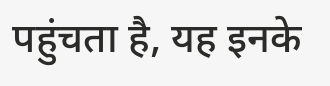पहुंचता है, यह इनके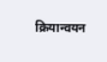क्रियान्वयन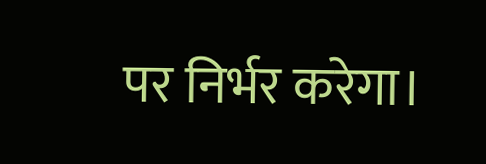पर निर्भर करेगा।